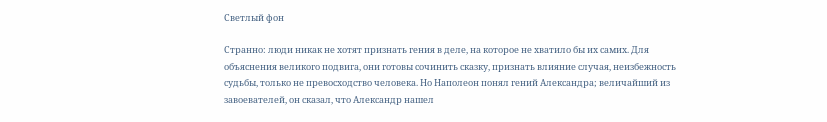Светлый фон

Странно: люди никак не хотят признать гения в деле, на которое не хватило бы их самих. Для объяснения великого подвига, они готовы сочинить сказку, признать влияние случая, неизбежность судьбы, только не превосходство человека. Но Наполеон понял гений Александра; величайший из завоевателей, он сказал, что Александр нашел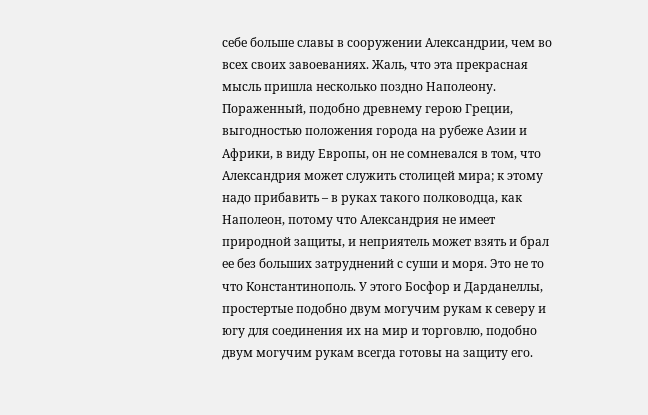себе больше славы в сооружении Александрии, чем во всех своих завоеваниях. Жаль, что эта прекрасная мысль пришла несколько поздно Наполеону. Пораженный, подобно древнему герою Греции, выгодностью положения города на рубеже Азии и Африки, в виду Европы, он не сомневался в том, что Александрия может служить столицей мира; к этому надо прибавить – в руках такого полководца, как Наполеон, потому что Александрия не имеет природной защиты, и неприятель может взять и брал ее без больших затруднений с суши и моря. Это не то что Константинополь. У этого Босфор и Дарданеллы, простертые подобно двум могучим рукам к северу и югу для соединения их на мир и торговлю, подобно двум могучим рукам всегда готовы на защиту его.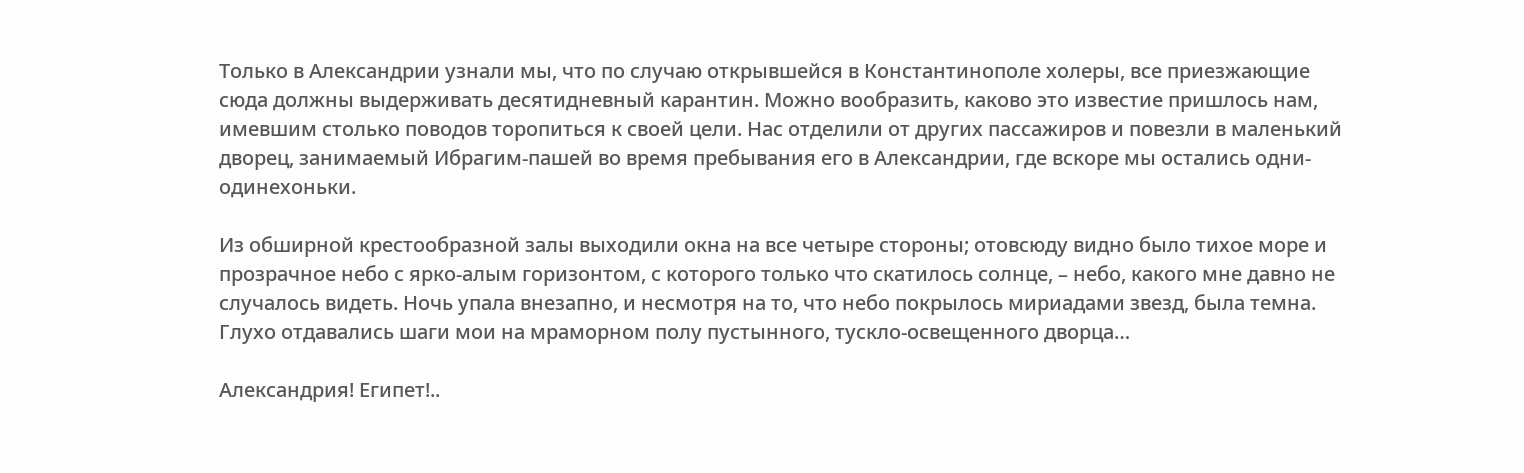Только в Александрии узнали мы, что по случаю открывшейся в Константинополе холеры, все приезжающие сюда должны выдерживать десятидневный карантин. Можно вообразить, каково это известие пришлось нам, имевшим столько поводов торопиться к своей цели. Нас отделили от других пассажиров и повезли в маленький дворец, занимаемый Ибрагим-пашей во время пребывания его в Александрии, где вскоре мы остались одни-одинехоньки.

Из обширной крестообразной залы выходили окна на все четыре стороны; отовсюду видно было тихое море и прозрачное небо с ярко-алым горизонтом, с которого только что скатилось солнце, – небо, какого мне давно не случалось видеть. Ночь упала внезапно, и несмотря на то, что небо покрылось мириадами звезд, была темна. Глухо отдавались шаги мои на мраморном полу пустынного, тускло-освещенного дворца…

Александрия! Египет!..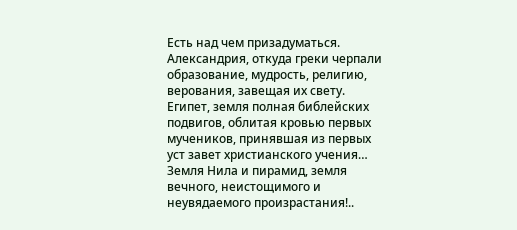Есть над чем призадуматься. Александрия, откуда греки черпали образование, мудрость, религию, верования, завещая их свету. Египет, земля полная библейских подвигов, облитая кровью первых мучеников, принявшая из первых уст завет христианского учения… Земля Нила и пирамид, земля вечного, неистощимого и неувядаемого произрастания!..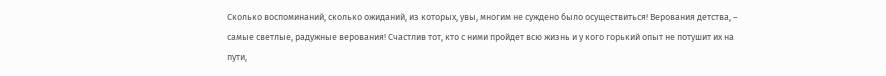Сколько воспоминаний, сколько ожиданий, из которых, увы, многим не суждено было осуществиться! Верования детства, – самые светлые, радужные верования! Счастлив тот, кто с ними пройдет всю жизнь и у кого горький опыт не потушит их на пути,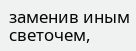заменив иным светочем,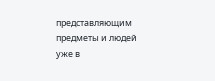представляющим предметы и людей уже в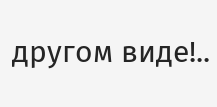другом виде!..